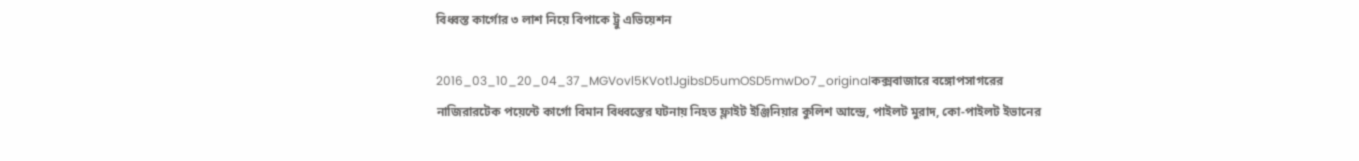বিধ্বস্ত কার্গোর ৩ লাশ নিয়ে বিপাকে ট্রু এভিয়েশন

2016_03_10_20_04_37_MGVovl5KVot1JgibsD5umOSD5mwDo7_originalকক্সবাজারে বঙ্গোপসাগরের নাজিরারটেক পয়েন্টে কার্গো বিমান বিধ্বস্তের ঘটনায় নিহত ফ্লাইট ইঞ্জিনিয়ার কুলিশ আন্দ্রে, পাইলট মুরাদ, কো-পাইলট ইভানের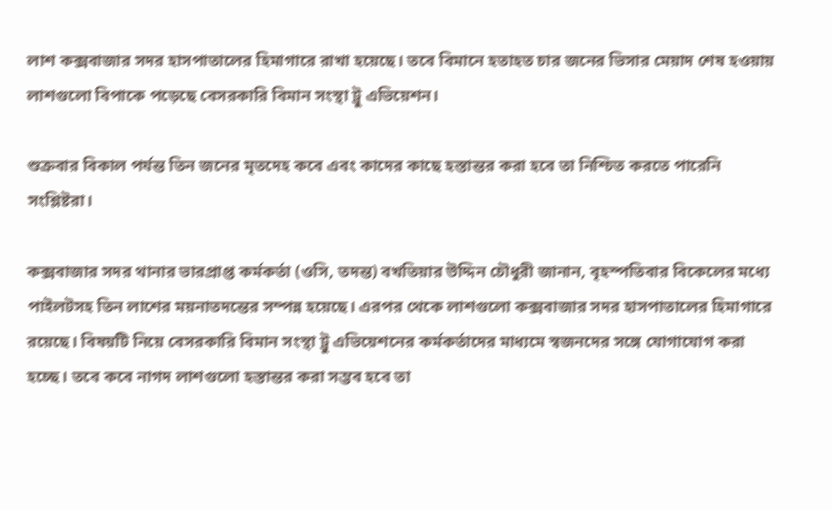লাশ কক্সবাজার সদর হাসপাতালের হিমাগারে রাখা হয়েছে। তবে বিমানে হতাহত চার জনের ভিসার মেয়াদ শেষ হওয়ায় লাশগুলো বিপাকে পড়েছে বেসরকারি বিমান সংস্থা ট্রু এভিয়েশন।

শুক্রবার বিকাল পর্যন্ত তিন জনের মৃতদেহ কবে এবং কাদের কাছে হস্তান্তর করা হবে তা নিশ্চিত করতে পারেনি সংশ্লিষ্টরা।

কক্সবাজার সদর থানার ভারপ্রাপ্ত কর্মকর্তা (ওসি, তদন্ত) বখতিয়ার উদ্দিন চৌধুরী জানান, বৃহস্পতিবার বিকেলের মধ্যে পাইলটসহ তিন লাশের ময়নাতদন্তের সম্পন্ন হয়েছে। এরপর থেকে লাশগুলো কক্সবাজার সদর হাসপাতালের হিমাগারে রয়েছে। বিষয়টি নিয়ে বেসরকারি বিমান সংস্থা ট্রু এভিয়েশনের কর্মকর্তাদের মাধ্যমে স্বজনদের সঙ্গে যোগাযোগ করা হচ্ছে। তবে কবে নাগদ লাশগুলো হস্তান্তর করা সম্ভব হবে তা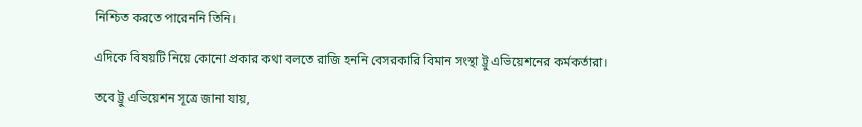নিশ্চিত করতে পারেননি তিনি।

এদিকে বিষয়টি নিয়ে কোনো প্রকার কথা বলতে রাজি হননি বেসরকারি বিমান সংস্থা ট্রু এভিয়েশনের কর্মকর্তারা।

তবে ট্রু এভিয়েশন সূত্রে জানা যায়,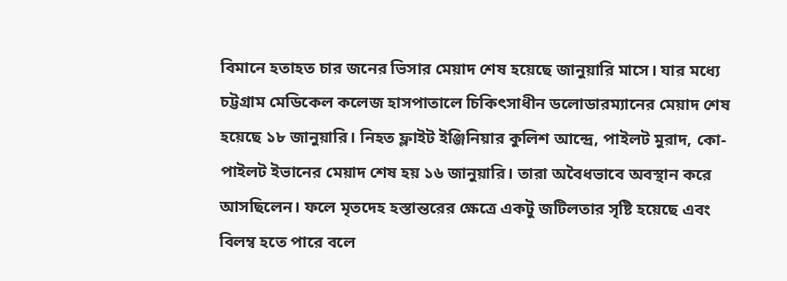বিমানে হতাহত চার জনের ভিসার মেয়াদ শেষ হয়েছে জানুয়ারি মাসে। যার মধ্যে চট্টগ্রাম মেডিকেল কলেজ হাসপাতালে চিকিৎসাধীন ডলোডারম্যানের মেয়াদ শেষ হয়েছে ১৮ জানুয়ারি। নিহত ফ্লাইট ইঞ্জিনিয়ার কুলিশ আন্দ্রে, পাইলট মুরাদ, কো-পাইলট ইভানের মেয়াদ শেষ হয় ১৬ জানুয়ারি। তারা অবৈধভাবে অবস্থান করে আসছিলেন। ফলে মৃতদেহ হস্তান্তরের ক্ষেত্রে একটু জটিলতার সৃষ্টি হয়েছে এবং বিলম্ব হতে পারে বলে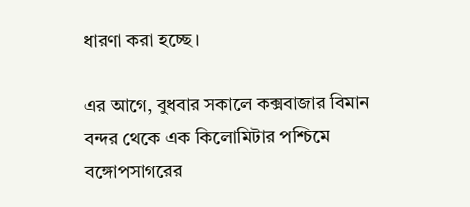ধারণা করা হচ্ছে।

এর আগে, বুধবার সকালে কক্সবাজার বিমান বন্দর থেকে এক কিলোমিটার পশ্চিমে বঙ্গোপসাগরের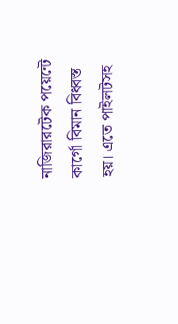নাজিরারটেক পয়েন্টে কার্গো বিমান বিধ্বস্ত হয়। এতে পাইলটসহ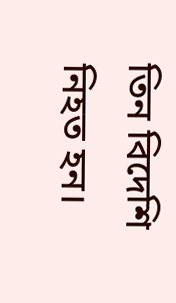তিন বিদেশি নিহত হন।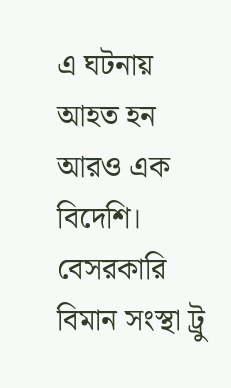এ ঘটনায় আহত হন আরও এক বিদেশি। বেসরকারি বিমান সংস্থা ট্রু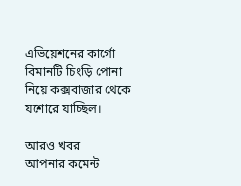এভিয়েশনের কার্গো বিমানটি চিংড়ি পোনা নিয়ে কক্সবাজার থেকে যশোরে যাচ্ছিল।

আরও খবর
আপনার কমেন্ট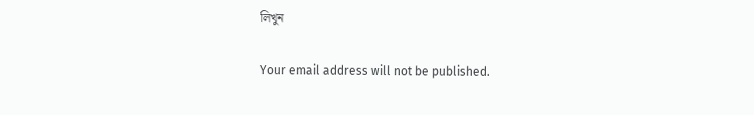লিখুন

Your email address will not be published.